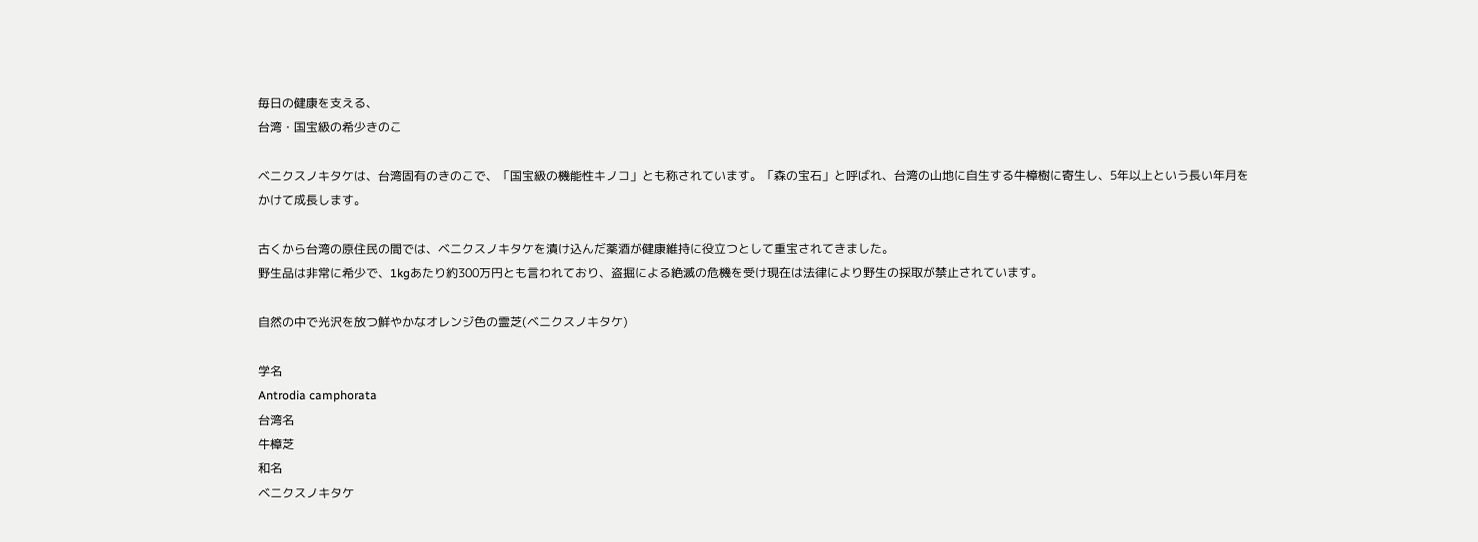毎日の健康を支える、
台湾・国宝級の希少きのこ

ベニクスノキタケは、台湾固有のきのこで、「国宝級の機能性キノコ」とも称されています。「森の宝石」と呼ばれ、台湾の山地に自生する牛樟樹に寄生し、5年以上という長い年月をかけて成長します。

古くから台湾の原住民の間では、ベニクスノキタケを漬け込んだ薬酒が健康維持に役立つとして重宝されてきました。
野生品は非常に希少で、1kgあたり約300万円とも言われており、盗掘による絶滅の危機を受け現在は法律により野生の採取が禁止されています。

自然の中で光沢を放つ鮮やかなオレンジ色の霊芝(ベニクスノキタケ)

学名
Antrodia camphorata
台湾名
牛樟芝
和名
ベニクスノキタケ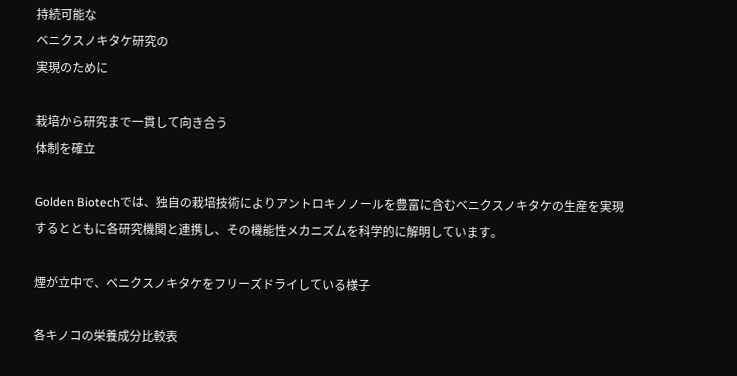持続可能な
ベニクスノキタケ研究の
実現のために

栽培から研究まで一貫して向き合う
体制を確立

Golden Biotechでは、独自の栽培技術によりアントロキノノールを豊富に含むベニクスノキタケの生産を実現するとともに各研究機関と連携し、その機能性メカニズムを科学的に解明しています。

煙が立中で、ベニクスノキタケをフリーズドライしている様子

各キノコの栄養成分比較表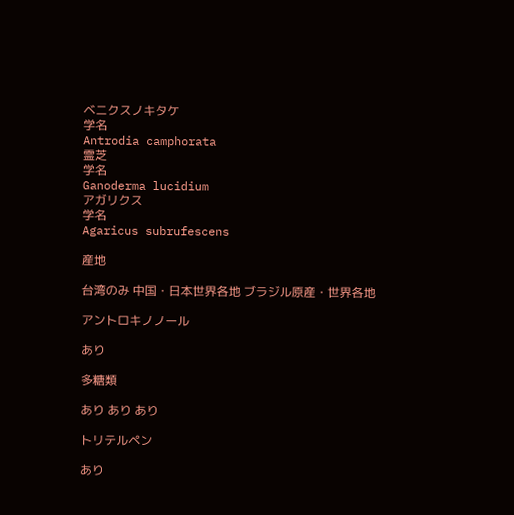ベニクスノキタケ
学名
Antrodia camphorata
霊芝
学名
Ganoderma lucidium
アガリクス
学名
Agaricus subrufescens

産地

台湾のみ 中国・日本世界各地 ブラジル原産・世界各地

アントロキノノール

あり

多糖類

あり あり あり

トリテルペン

あり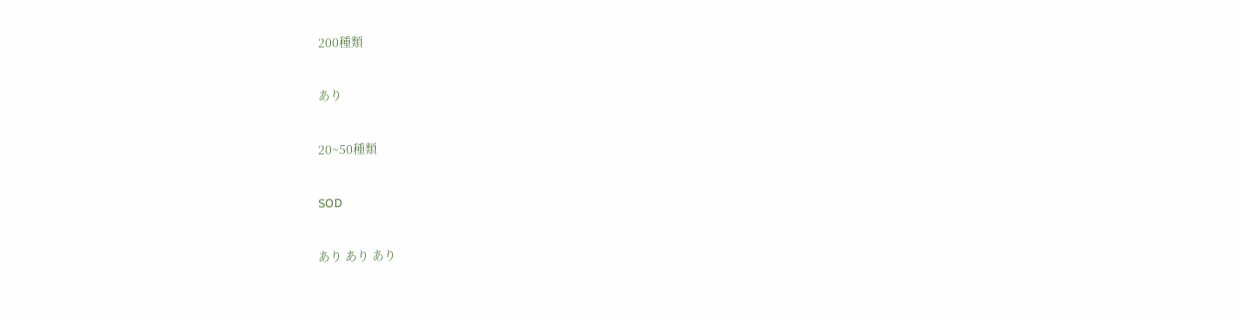200種類

あり

20~50種類

SOD

あり あり あり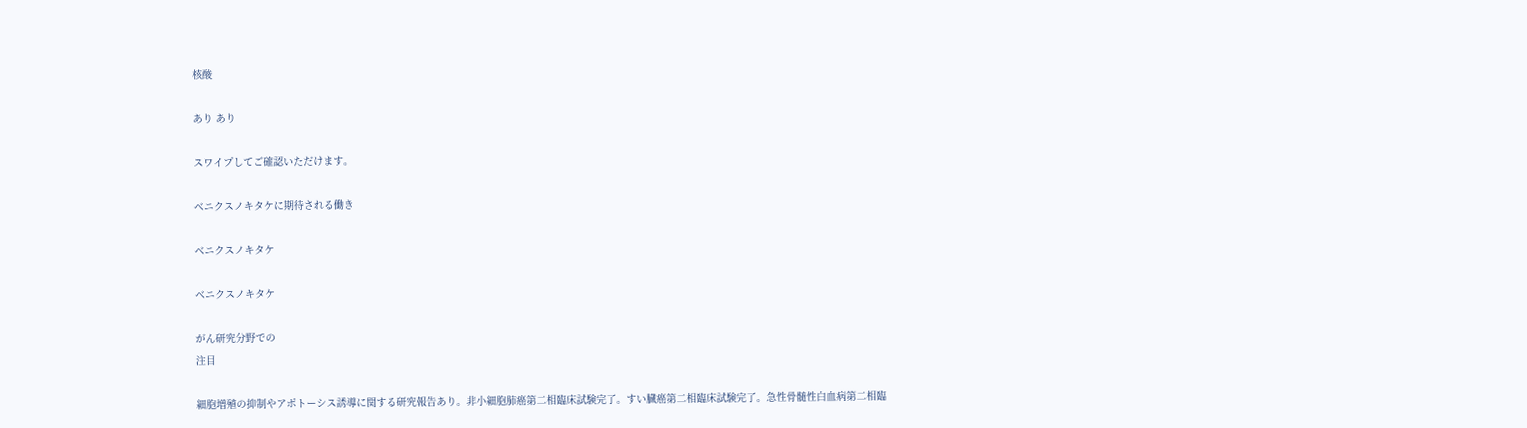核酸

あり あり

スワイプしてご確認いただけます。

ベニクスノキタケに期待される働き

ベニクスノキタケ

ベニクスノキタケ

がん研究分野での
注目

細胞増殖の抑制やアポトーシス誘導に関する研究報告あり。非小細胞肺癌第二相臨床試験完了。すい臓癌第二相臨床試験完了。急性骨髄性白血病第二相臨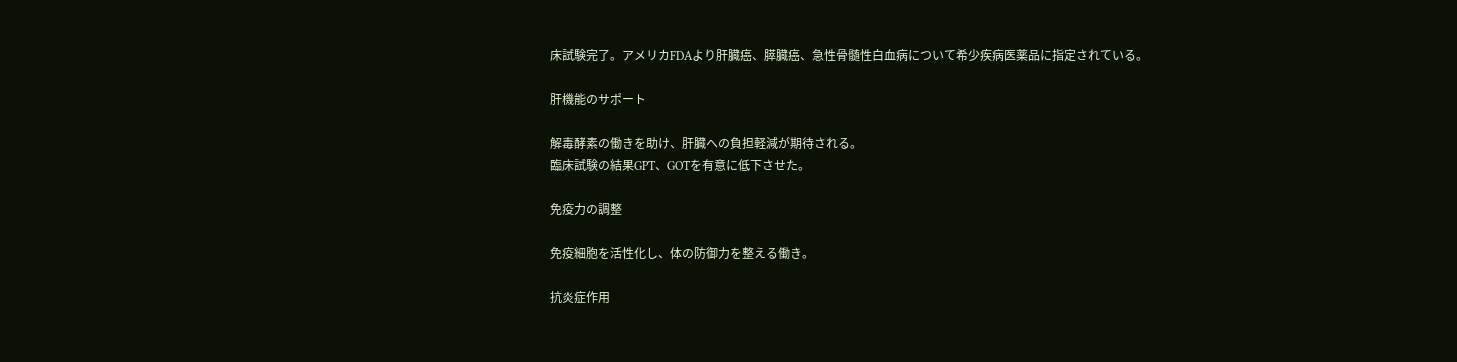床試験完了。アメリカFDAより肝臓癌、膵臓癌、急性骨髄性白血病について希少疾病医薬品に指定されている。

肝機能のサポート

解毒酵素の働きを助け、肝臓への負担軽減が期待される。
臨床試験の結果GPT、GOTを有意に低下させた。

免疫力の調整

免疫細胞を活性化し、体の防御力を整える働き。

抗炎症作用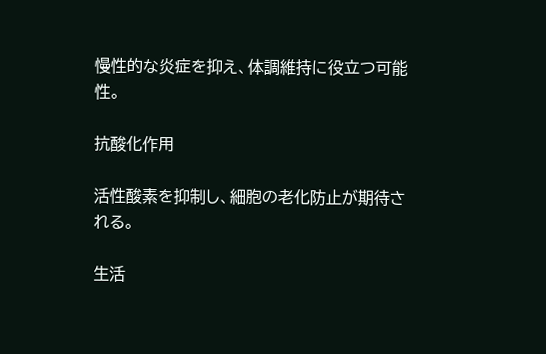慢性的な炎症を抑え、体調維持に役立つ可能性。

抗酸化作用

活性酸素を抑制し、細胞の老化防止が期待される。

生活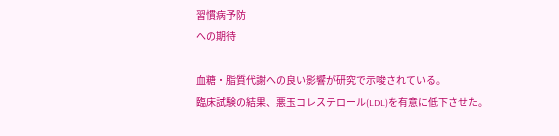習慣病予防
への期待

血糖・脂質代謝への良い影響が研究で示唆されている。
臨床試験の結果、悪玉コレステロール(LDL)を有意に低下させた。